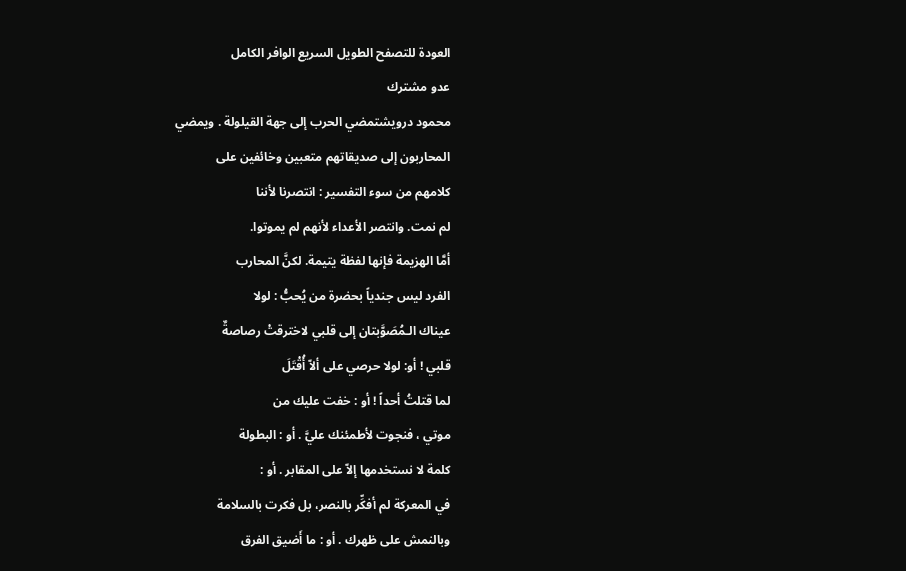العودة للتصفح الطويل السريع الوافر الكامل
عدو مشترك
محمود درويشتمضي الحرب إلى جهة القيلولة . ويمضي
المحاربون إلى صديقاتهم متعبين وخائفين على
كلامهم من سوء التفسير : انتصرنا لأننا
لم نمت. وانتصر الأعداء لأنهم لم يموتوا.
أمَّا الهزيمة فإنها لفظة يتيمة. لكنَّ المحارب
الفرد ليس جندياً بحضرة من يُحبُّ : لولا
عيناك الـمُصَوَّبتان إلى قلبي لاخترقتْ رصاصةٌ
قلبي ! أو: لولا حرصي على ألاّ أُقْتَلَ
لما قتلتُ أحداً ! أو : خفت عليك من
موتي ، فنجوت لأطمئنك عليَّ . أو : البطولة
كلمة لا نستخدمها إلاّ على المقابر . أو :
في المعركة لم أفكِّر بالنصر، بل فكرت بالسلامة
وبالنمش على ظهرك . أو : ما أَضيق الفرق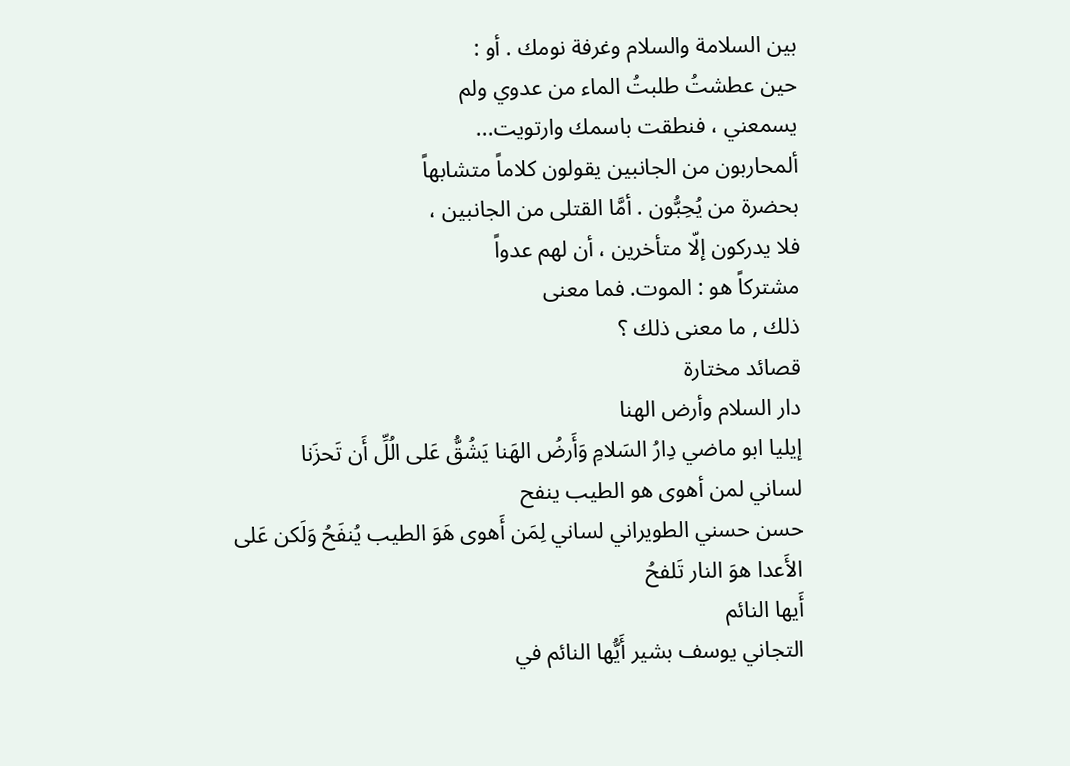بين السلامة والسلام وغرفة نومك . أو :
حين عطشتُ طلبتُ الماء من عدوي ولم
يسمعني ، فنطقت باسمك وارتويت...
ألمحاربون من الجانبين يقولون كلاماً متشابهاً
بحضرة من يُحِبُّون . أمَّا القتلى من الجانبين ،
فلا يدركون إلّا متأخرين ، أن لهم عدواً
مشتركاً هو : الموت. فما معنى
ذلك , ما معنى ذلك ؟
قصائد مختارة
دار السلام وأرض الهنا
إيليا ابو ماضي دِارُ السَلامِ وَأَرضُ الهَنا يَشُقُّ عَلى الُلِّ أَن تَحزَنا
لساني لمن أهوى هو الطيب ينفح
حسن حسني الطويراني لساني لِمَن أَهوى هَوَ الطيب يُنفَحُ وَلَكن عَلى الأَعدا هوَ النار تَلفحُ
أَيها النائم
التجاني يوسف بشير أَيُّها النائم في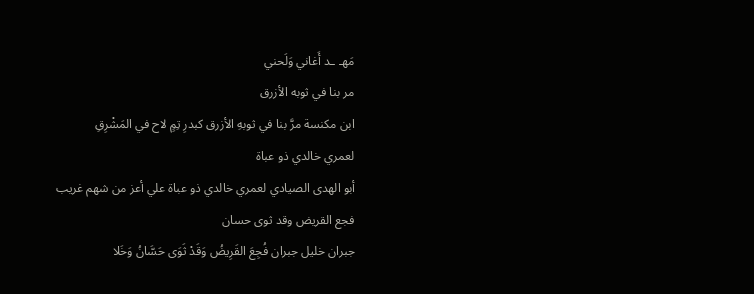مَهـ ـد أَغاني وَلَحني
مر بنا في ثوبه الأزرق
ابن مكنسة مرَّ بنا في ثوبهِ الأزرق كبدرِ تِمٍ لاح في المَشْرِقِ
لعمري خالدي ذو عباة
أبو الهدى الصيادي لعمري خالدي ذو عباة علي أعز من شهم غريب
فجع القريض وقد ثوى حسان
جبران خليل جبران فُجِعَ القَرِيضُ وَقَدْ ثَوَى حَسَّانُ وَخَلا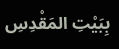بِبَيْتِ المَقْدِسِ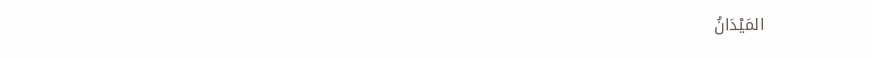المَيْدَانُ